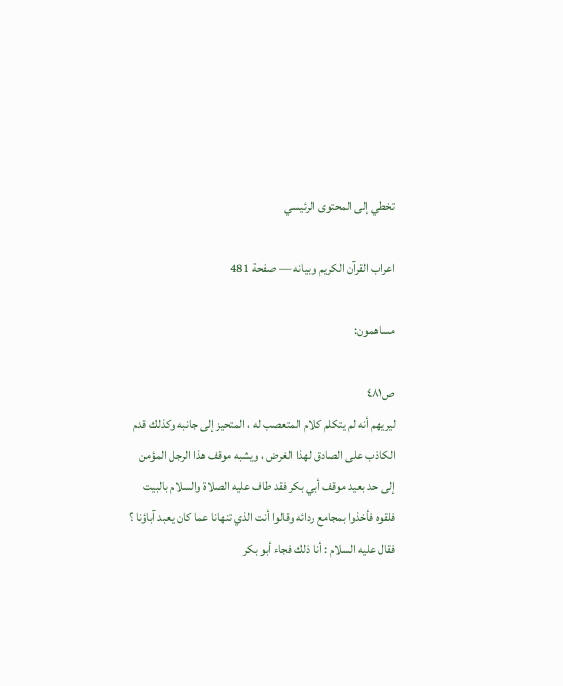تخطي إلى المحتوى الرئيسي

اعراب القرآن الكريم وبيانه — صفحة 481

مساهمون:

ص٤٨١
ليريهم أنه لم يتكلم كلام المتعصب له ، المتحيز إلى جانبه وكذلك قدم الكاذب على الصادق لهذا الغرض ، ويشبه موقف هذا الرجل المؤمن إلى حد بعيد موقف أبي بكر فقد طاف عليه الصلاة والسلام بالبيت فلقوه فأخذوا بمجامع ردائه وقالوا أنت الذي تنهانا عما كان يعبد آباؤنا ؟ فقال عليه السلام : أنا ذلك فجاء أبو بكر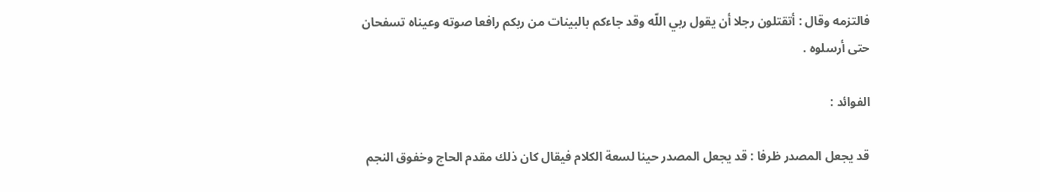فالتزمه وقال : أتقتلون رجلا أن يقول ربي اللّه وقد جاءكم بالبينات من ربكم رافعا صوته وعيناه تسفحان حتى أرسلوه .

الفوائد :

قد يجعل المصدر ظرفا : قد يجعل المصدر حينا لسعة الكلام فيقال كان ذلك مقدم الحاج وخفوق النجم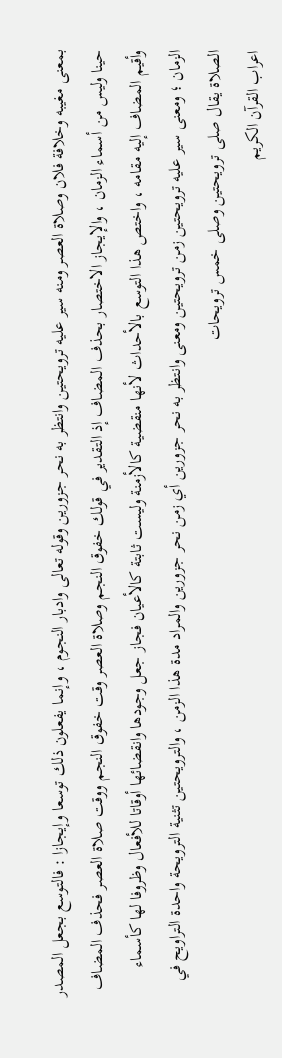بمعنى مغيبه وخلافة فلان وصلاة العصر ومنه سير عليه ترويحتين وانتظر به نحر جزورين وقوله تعالى وادبار النجوم ، وإنما يفعلون ذلك توسعا وإيجازا : فالتوسع بجعل المصدر حينا وليس من أسماء الزمان ، والإيجاز الاختصار بحذف المضاف إذ التقدير في قولك خفوق النجم وصلاة العصر وقت خفوق النجم ووقت صلاة العصر فحذف المضاف وأقيم المضاف إليه مقامه ، واختص هذا التوسع بالأحداث لأنها منقضية كالأزمنة وليست ثابتة كالأعيان فجاز جعل وجودها وانقضائها أوقاتا للأفعال وظروفا لها كأسماء الزمان ؛ ومعنى سير عليه ترويحتين زمن ترويحتين ومعنى وانتظر به نحر جزورين أي زمن نحر جزورين والمراد مدة هذا الزمن ، والترويحتين تثنية الترويحة واحدة التراويح في الصلاة يقال صلى ترويحتين وصلى خمس ترويحات
اعراب القرآن الكريم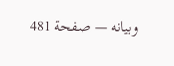وبيانه — صفحة 481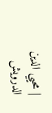| محيي الدين الدرويش